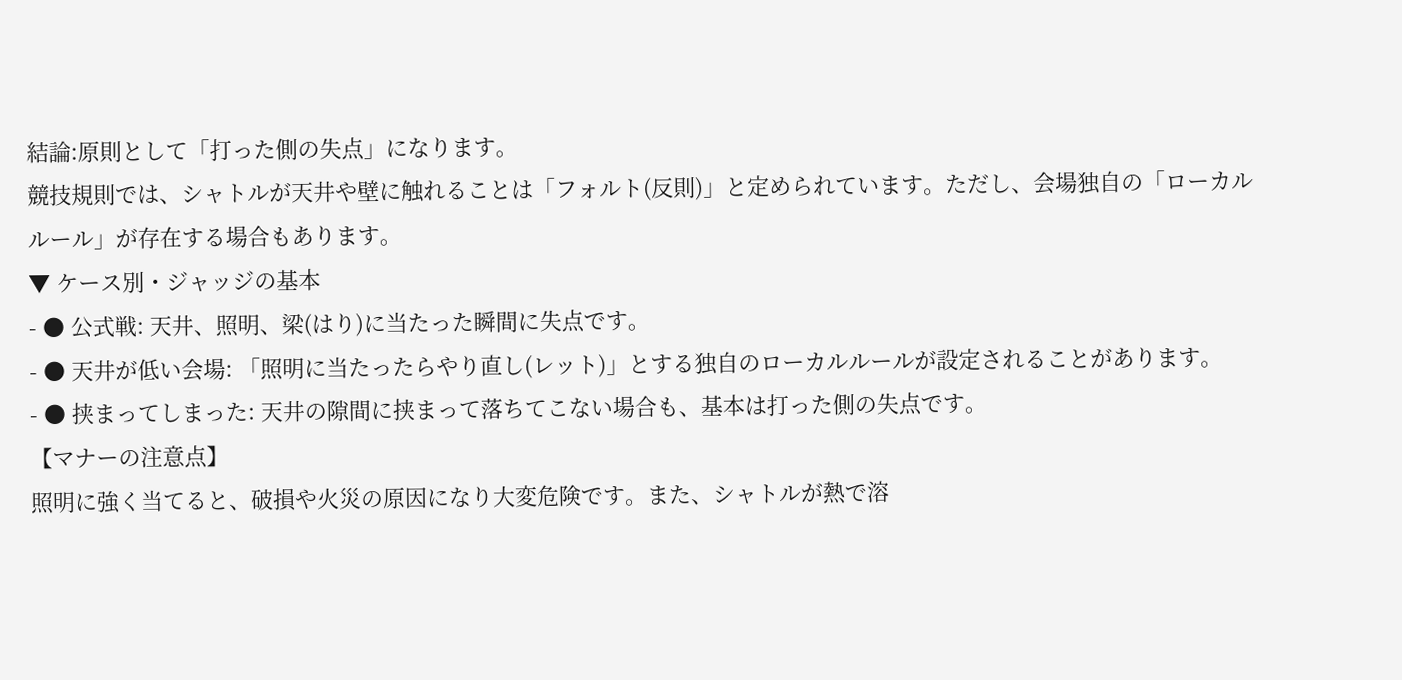結論:原則として「打った側の失点」になります。
競技規則では、シャトルが天井や壁に触れることは「フォルト(反則)」と定められています。ただし、会場独自の「ローカルルール」が存在する場合もあります。
▼ ケース別・ジャッジの基本
- ● 公式戦: 天井、照明、梁(はり)に当たった瞬間に失点です。
- ● 天井が低い会場: 「照明に当たったらやり直し(レット)」とする独自のローカルルールが設定されることがあります。
- ● 挟まってしまった: 天井の隙間に挟まって落ちてこない場合も、基本は打った側の失点です。
【マナーの注意点】
照明に強く当てると、破損や火災の原因になり大変危険です。また、シャトルが熱で溶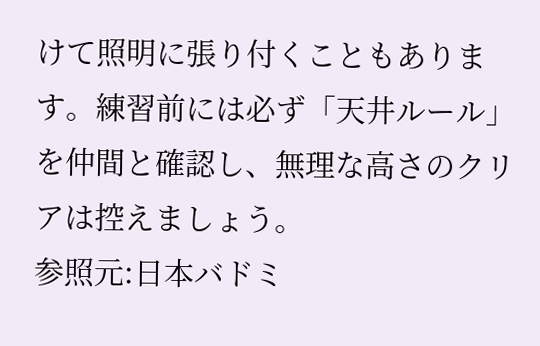けて照明に張り付くこともあります。練習前には必ず「天井ルール」を仲間と確認し、無理な高さのクリアは控えましょう。
参照元:日本バドミ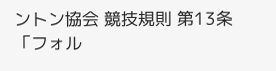ントン協会 競技規則 第13条「フォル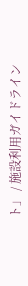ト」 / 施設利用ガイドライン